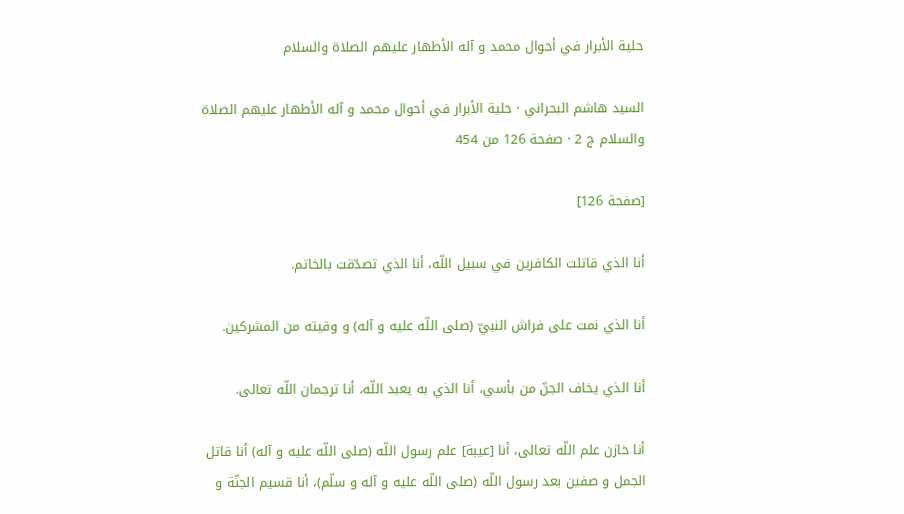حلية الأبرار في أحوال محمد و آله الأطهار عليهم الصلاة والسلام

السيد هاشم البحراني · حلية الأبرار في أحوال محمد و آله الأطهار عليهم الصلاة والسلام ج 2 · صفحة 126 من 454

[صفحة 126]

أنا الذي قاتلت الكافرين في سبيل اللّه، أنا الذي تصدّقت بالخاتم.

أنا الذي نمت على فراش النبيّ (صلى اللّه عليه و آله) و وقيته من المشركين.

أنا الذي يخاف الجنّ من بأسي، أنا الذي به يعبد اللّه، أنا ترجمان اللّه تعالى.

أنا خازن علم اللّه تعالى، أنا [عيبة] علم رسول اللّه (صلى اللّه عليه و آله) أنا قاتل الجمل و صفين بعد رسول اللّه (صلى اللّه عليه و آله و سلّم)، أنا قسيم الجنّة و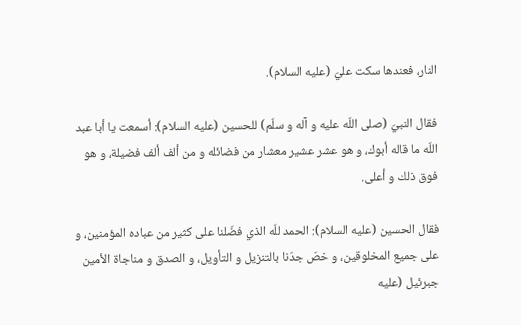النار، فعندها سكت عليّ (عليه السلام).

فقال النبيّ (صلى اللّه عليه و آله و سلّم) للحسين (عليه السلام): أسمعت يا أبا عبد اللّه ما قاله أبوك، و هو عشر عشير معشار من فضائله و من ألف ألف فضيلة، و هو فوق ذلك و أعلى.

فقال الحسين (عليه السلام): الحمد للّه الذي فضّلنا على كثير من عباده المؤمنين، و على جميع المخلوقين، و خصّ جدّنا بالتنزيل و التأويل، و الصدق و مناجاة الأمين جبرئيل (عليه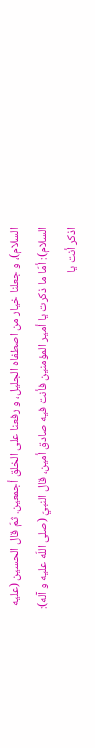السلام)، و جعلنا خيار من اصطفاه الجليل، و رفعنا على الخلق أجمعين. ثمّ قال الحسين (عليه السلام): أمّا ما ذكرت يا أمير المؤمنين فأنت فيه صادق أمين، قال النبيّ (صلى اللّه عليه و آله): اذكر أنت يا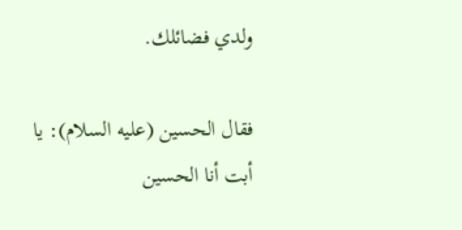ولدي فضائلك.

فقال الحسين (عليه السلام): يا أبت أنا الحسين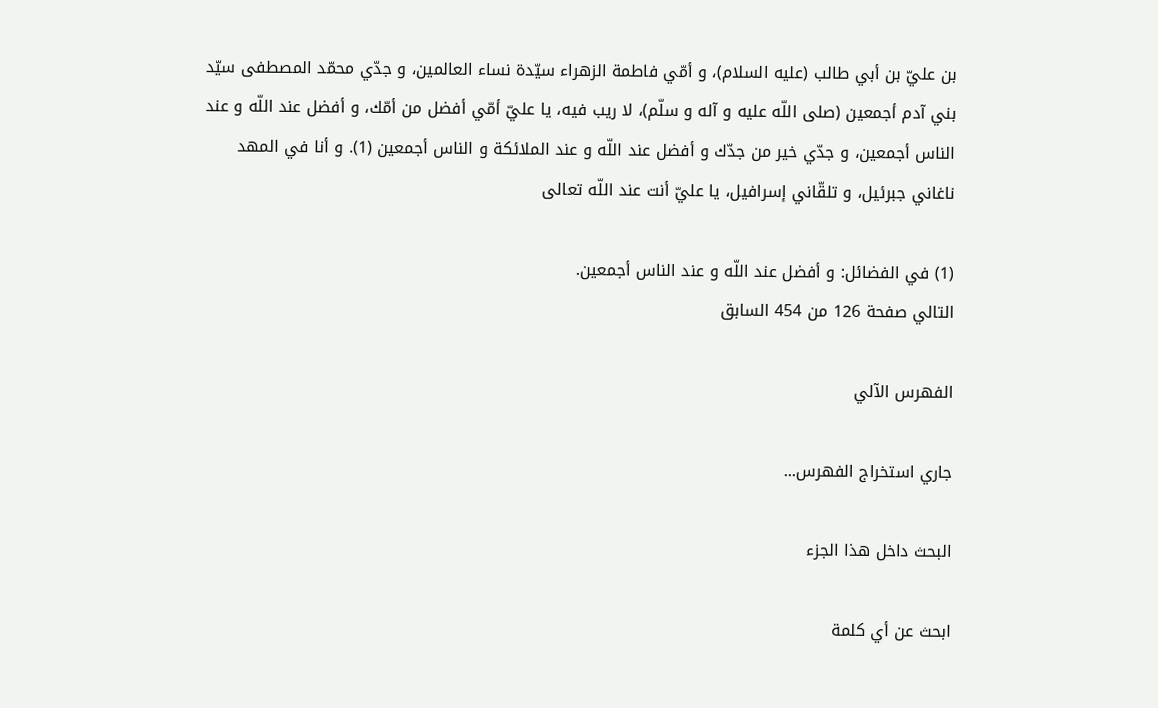بن عليّ بن أبي طالب (عليه السلام)، و أمّي فاطمة الزهراء سيّدة نساء العالمين، و جدّي محمّد المصطفى سيّد بني آدم أجمعين (صلى اللّه عليه و آله و سلّم)، لا ريب فيه، يا عليّ أمّي أفضل من أمّك، و أفضل عند اللّه و عند الناس أجمعين، و جدّي خير من جدّك و أفضل عند اللّه و عند الملائكة و الناس أجمعين (1). و أنا في المهد ناغاني جبرئيل، و تلقّاني إسرافيل، يا عليّ أنت عند اللّه تعالى

(1) في الفضائل: و أفضل عند اللّه و عند الناس أجمعين.
التالي صفحة 126 من 454 السابق

الفهرس الآلي

جاري استخراج الفهرس...

البحث داخل هذا الجزء

ابحث عن أي كلمة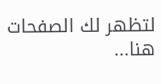لتظهر لك الصفحات هنا...